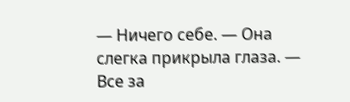— Ничего себе. — Она слегка прикрыла глаза. — Все за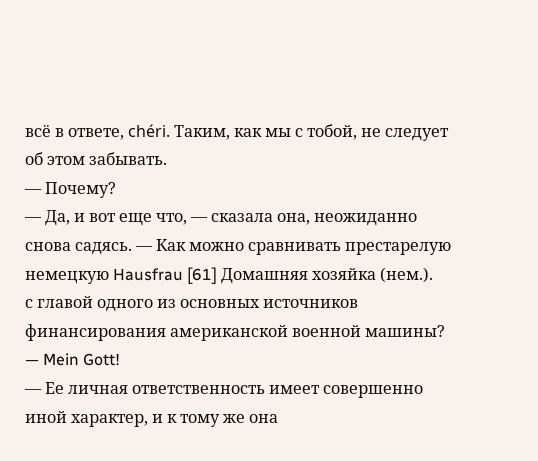всё в ответе, chéri. Таким, как мы с тобой, не следует об этом забывать.
— Почему?
— Да, и вот еще что, — сказала она, неожиданно снова садясь. — Как можно сравнивать престарелую немецкую Hausfrau [61] Домашняя хозяйка (нем.).
с главой одного из основных источников финансирования американской военной машины?
— Mein Gott!
— Ее личная ответственность имеет совершенно иной характер, и к тому же она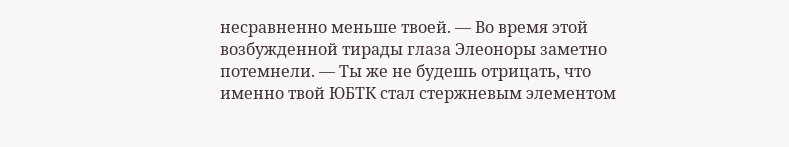несравненно меньше твоей. — Во время этой возбужденной тирады глаза Элеоноры заметно потемнели. — Ты же не будешь отрицать, что именно твой ЮБТК стал стержневым элементом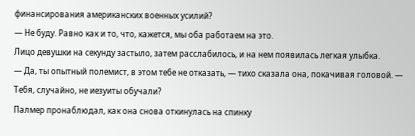финансирования американских военных усилий?
— Не буду. Равно как и то, что, кажется, мы оба работаем на это.
Лицо девушки на секунду застыло, затем расслабилось, и на нем появилась легкая улыбка.
— Да, ты опытный полемист, в этом тебе не отказать, — тихо сказала она, покачивая головой. — Тебя, случайно, не иезуиты обучали?
Палмер пронаблюдал, как она снова откинулась на спинку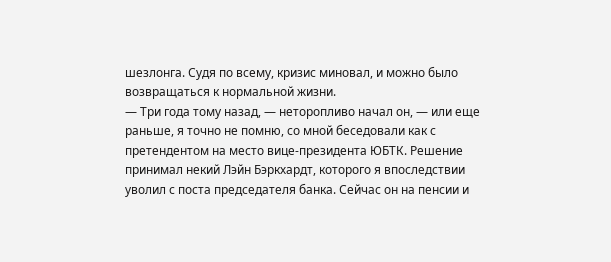шезлонга. Судя по всему, кризис миновал, и можно было возвращаться к нормальной жизни.
— Три года тому назад, — неторопливо начал он, — или еще раньше, я точно не помню, со мной беседовали как с претендентом на место вице-президента ЮБТК. Решение принимал некий Лэйн Бэркхардт, которого я впоследствии уволил с поста председателя банка. Сейчас он на пенсии и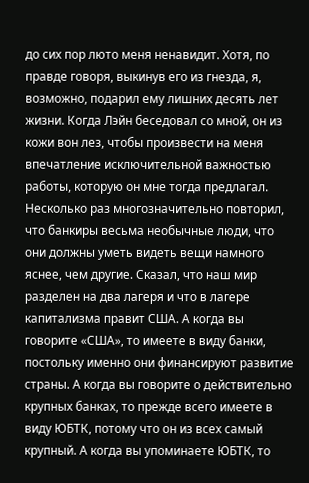до сих пор люто меня ненавидит. Хотя, по правде говоря, выкинув его из гнезда, я, возможно, подарил ему лишних десять лет жизни. Когда Лэйн беседовал со мной, он из кожи вон лез, чтобы произвести на меня впечатление исключительной важностью работы, которую он мне тогда предлагал. Несколько раз многозначительно повторил, что банкиры весьма необычные люди, что они должны уметь видеть вещи намного яснее, чем другие. Сказал, что наш мир разделен на два лагеря и что в лагере капитализма правит США. А когда вы говорите «США», то имеете в виду банки, постольку именно они финансируют развитие страны. А когда вы говорите о действительно крупных банках, то прежде всего имеете в виду ЮБТК, потому что он из всех самый крупный. А когда вы упоминаете ЮБТК, то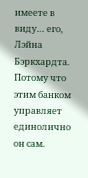имеете в виду… его, Лэйна Бэркхардта. Потому что этим банком управляет единолично он сам.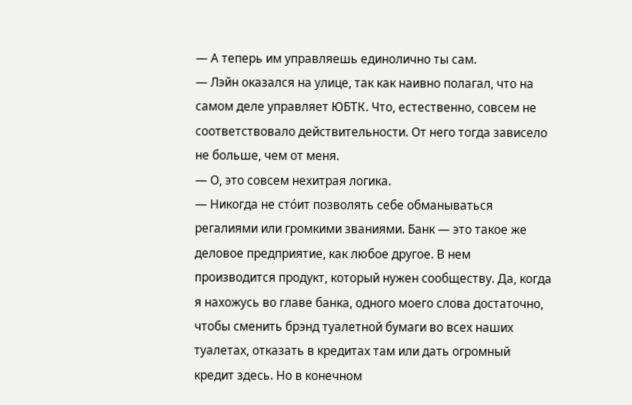— А теперь им управляешь единолично ты сам.
— Лэйн оказался на улице, так как наивно полагал, что на самом деле управляет ЮБТК. Что, естественно, совсем не соответствовало действительности. От него тогда зависело не больше, чем от меня.
— О, это совсем нехитрая логика.
— Никогда не сто́ит позволять себе обманываться регалиями или громкими званиями. Банк — это такое же деловое предприятие, как любое другое. В нем производится продукт, который нужен сообществу. Да, когда я нахожусь во главе банка, одного моего слова достаточно, чтобы сменить брэнд туалетной бумаги во всех наших туалетах, отказать в кредитах там или дать огромный кредит здесь. Но в конечном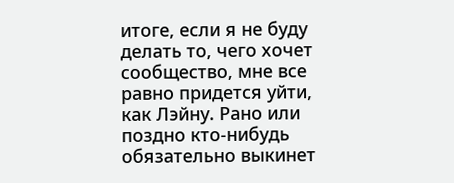итоге, если я не буду делать то, чего хочет сообщество, мне все равно придется уйти, как Лэйну. Рано или поздно кто-нибудь обязательно выкинет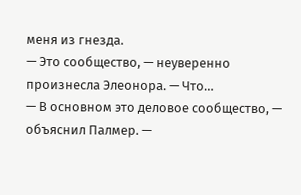меня из гнезда.
— Это сообщество, — неуверенно произнесла Элеонора. — Что…
— В основном это деловое сообщество, — объяснил Палмер. —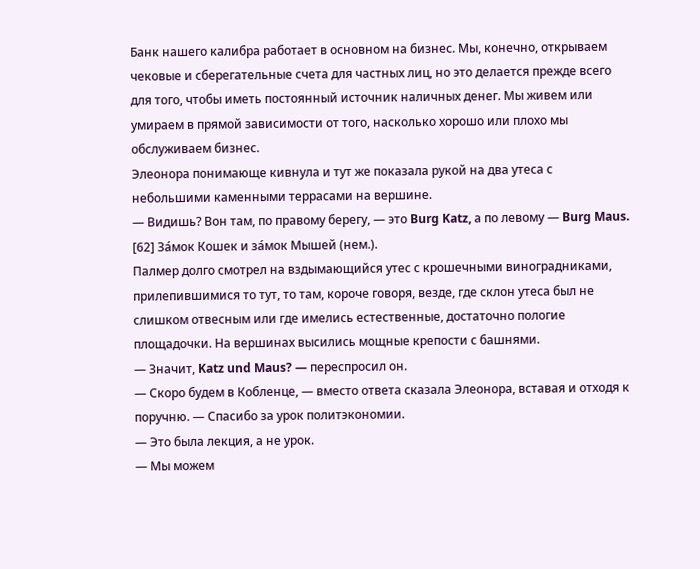Банк нашего калибра работает в основном на бизнес. Мы, конечно, открываем чековые и сберегательные счета для частных лиц, но это делается прежде всего для того, чтобы иметь постоянный источник наличных денег. Мы живем или умираем в прямой зависимости от того, насколько хорошо или плохо мы обслуживаем бизнес.
Элеонора понимающе кивнула и тут же показала рукой на два утеса с небольшими каменными террасами на вершине.
— Видишь? Вон там, по правому берегу, — это Burg Katz, а по левому — Burg Maus. [62] За́мок Кошек и за́мок Мышей (нем.).
Палмер долго смотрел на вздымающийся утес с крошечными виноградниками, прилепившимися то тут, то там, короче говоря, везде, где склон утеса был не слишком отвесным или где имелись естественные, достаточно пологие площадочки. На вершинах высились мощные крепости с башнями.
— Значит, Katz und Maus? — переспросил он.
— Скоро будем в Кобленце, — вместо ответа сказала Элеонора, вставая и отходя к поручню. — Спасибо за урок политэкономии.
— Это была лекция, а не урок.
— Мы можем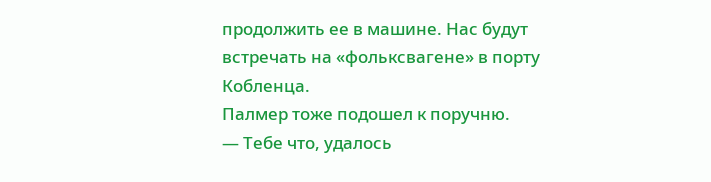продолжить ее в машине. Нас будут встречать на «фольксвагене» в порту Кобленца.
Палмер тоже подошел к поручню.
— Тебе что, удалось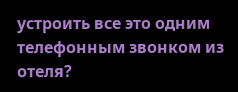устроить все это одним телефонным звонком из отеля?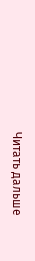Читать дальше